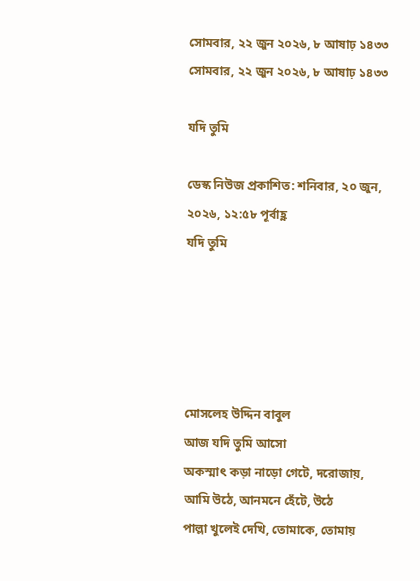সোমবার, ২২ জুন ২০২৬, ৮ আষাঢ় ১৪৩৩
সোমবার, ২২ জুন ২০২৬, ৮ আষাঢ় ১৪৩৩

যদি তুমি

ডেস্ক নিউজ প্রকাশিত: শনিবার, ২০ জুন, ২০২৬, ১২:৫৮ পূর্বাহ্ণ
যদি তুমি





মোসলেহ উদ্দিন বাবুল
আজ যদি তুমি আসো
অকস্মাৎ কড়া নাড়ো গেটে, দরোজায়,
আমি উঠে, আনমনে হেঁটে, উঠে
পাল্লা খুলেই দেখি, তোমাকে, তোমায়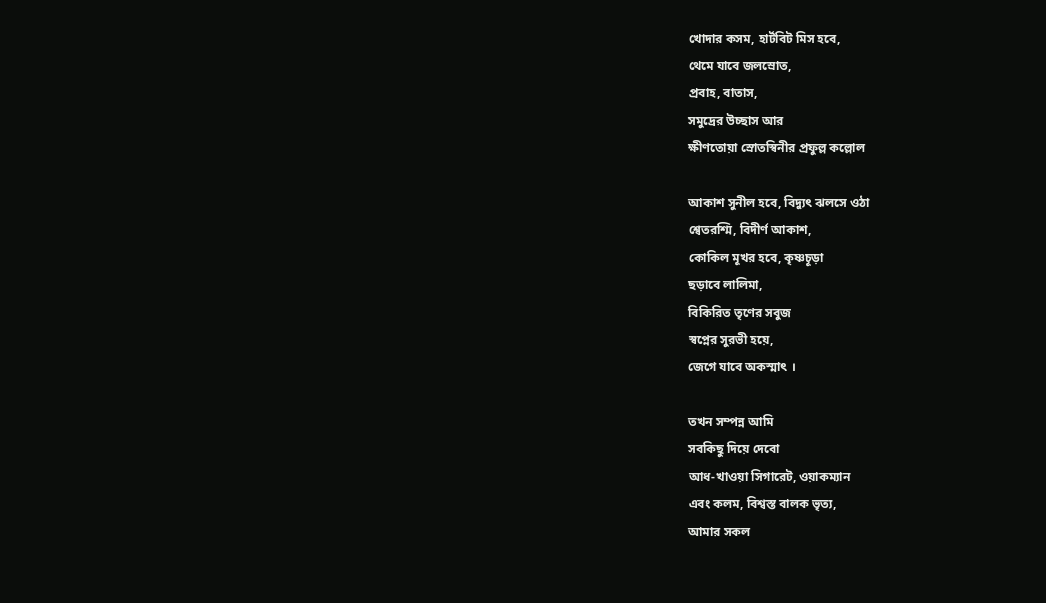খোদার কসম, হার্টবিট মিস হবে,
থেমে যাবে জলস্রোত,
প্রবাহ, বাতাস,
সমুদ্রের উচ্ছাস আর
ক্ষীণতোয়া স্রোতস্বিনীর প্রফুল্ল কল্লোল

আকাশ সুনীল হবে, বিদ্যুৎ ঝলসে ওঠা
শ্বেতরশ্মি, বিদীর্ণ আকাশ,
কোকিল মূখর হবে, কৃষ্ণচূড়া
ছড়াবে লালিমা,
বিকিরিত তৃণের সবুজ
স্বপ্নের সুরভী হয়ে,
জেগে যাবে অকস্মাৎ ।

তখন সম্পন্ন আমি
সবকিছু দিয়ে দেবো
আধ-খাওয়া সিগারেট, ওয়াকম্যান
এবং কলম, বিশ্বস্ত বালক ভৃত্য,
আমার সকল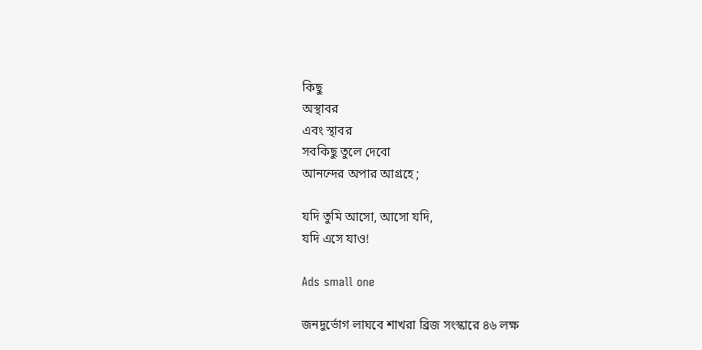কিছু
অস্থাবর
এবং স্থাবর
সবকিছু তুলে দেবো
আনন্দের অপার আগ্রহে ;

যদি তুমি আসো, আসো যদি,
যদি এসে যাও!

Ads small one

জনদুর্ভোগ লাঘবে শাখরা ব্রিজ সংস্কারে ৪৬ লক্ষ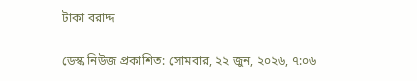টাকা বরাদ্দ

ডেস্ক নিউজ প্রকাশিত: সোমবার, ২২ জুন, ২০২৬, ৭:০৬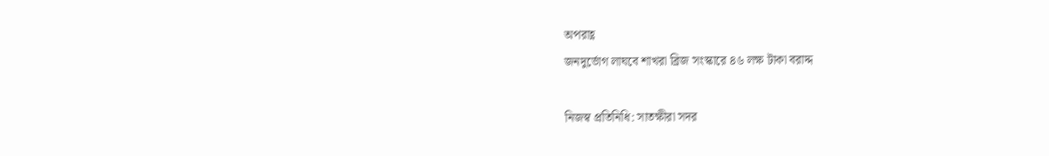অপরাহ্ণ
জনদুর্ভোগ লাঘবে শাখরা ব্রিজ সংস্কারে ৪৬ লক্ষ টাকা বরাদ্দ

নিজস্ব প্রতিনিধি: সাতক্ষীরা সদর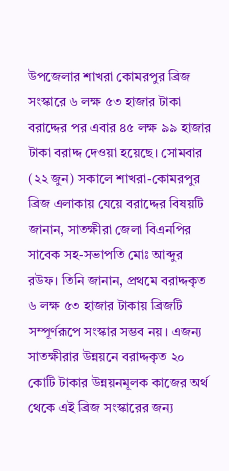উপজেলার শাখরা কোমরপুর ব্রিজ সংস্কারে ৬ লক্ষ ৫৩ হাজার টাকা বরাদ্দের পর এবার ৪৫ লক্ষ ৯৯ হাজার টাকা বরাদ্দ দেওয়া হয়েছে। সোমবার (২২ জুন) সকালে শাখরা-কোমরপুর ব্রিজ এলাকায় যেয়ে বরাদ্দের বিষয়টি জানান, সাতক্ষীরা জেলা বিএনপির সাবেক সহ-সভাপতি মোঃ আব্দুর রউফ। তিনি জানান, প্রথমে বরাদ্দকৃত ৬ লক্ষ ৫৩ হাজার টাকায় ব্রিজটি সম্পূর্ণরূপে সংস্কার সম্ভব নয়। এজন্য সাতক্ষীরার উন্নয়নে বরাদ্দকৃত ২০ কোটি টাকার উন্নয়নমূলক কাজের অর্থ থেকে এই ব্রিজ সংস্কারের জন্য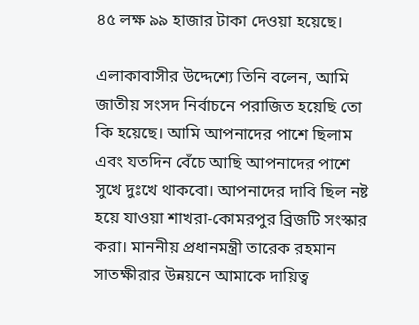৪৫ লক্ষ ৯৯ হাজার টাকা দেওয়া হয়েছে।

এলাকাবাসীর উদ্দেশ্যে তিনি বলেন, আমি জাতীয় সংসদ নির্বাচনে পরাজিত হয়েছি তো কি হয়েছে। আমি আপনাদের পাশে ছিলাম এবং যতদিন বেঁচে আছি আপনাদের পাশে সুখে দুঃখে থাকবো। আপনাদের দাবি ছিল নষ্ট হয়ে যাওয়া শাখরা-কোমরপুর ব্রিজটি সংস্কার করা। মাননীয় প্রধানমন্ত্রী তারেক রহমান সাতক্ষীরার উন্নয়নে আমাকে দায়িত্ব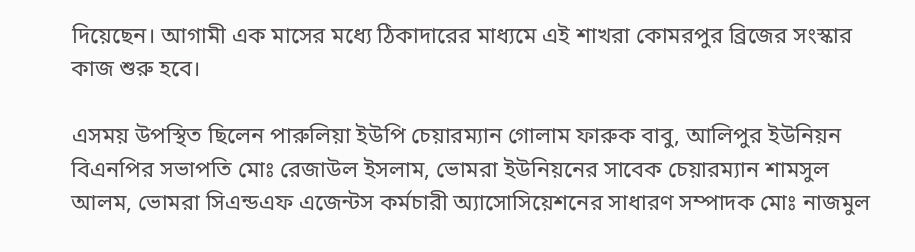দিয়েছেন। আগামী এক মাসের মধ্যে ঠিকাদারের মাধ্যমে এই শাখরা কোমরপুর ব্রিজের সংস্কার কাজ শুরু হবে।

এসময় উপস্থিত ছিলেন পারুলিয়া ইউপি চেয়ারম্যান গোলাম ফারুক বাবু, আলিপুর ইউনিয়ন বিএনপির সভাপতি মোঃ রেজাউল ইসলাম, ভোমরা ইউনিয়নের সাবেক চেয়ারম্যান শামসুল আলম, ভোমরা সিএন্ডএফ এজেন্টস কর্মচারী অ্যাসোসিয়েশনের সাধারণ সম্পাদক মোঃ নাজমুল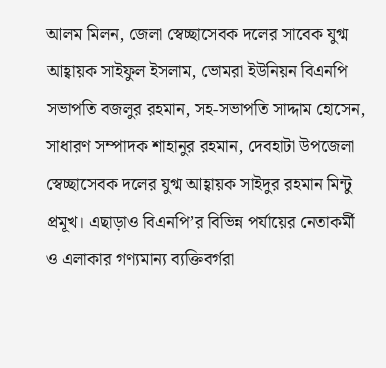আলম মিলন, জেলা স্বেচ্ছাসেবক দলের সাবেক যুগ্ম আহ্বায়ক সাইফুল ইসলাম, ভোমরা ইউনিয়ন বিএনপি সভাপতি বজলুর রহমান, সহ-সভাপতি সাদ্দাম হোসেন, সাধারণ সম্পাদক শাহানুর রহমান, দেবহাটা উপজেলা স্বেচ্ছাসেবক দলের যুগ্ম আহ্বায়ক সাইদুর রহমান মিন্টু প্রমূখ। এছাড়াও বিএনপি’র বিভিন্ন পর্যায়ের নেতাকর্মী ও এলাকার গণ্যমান্য ব্যক্তিবর্গরা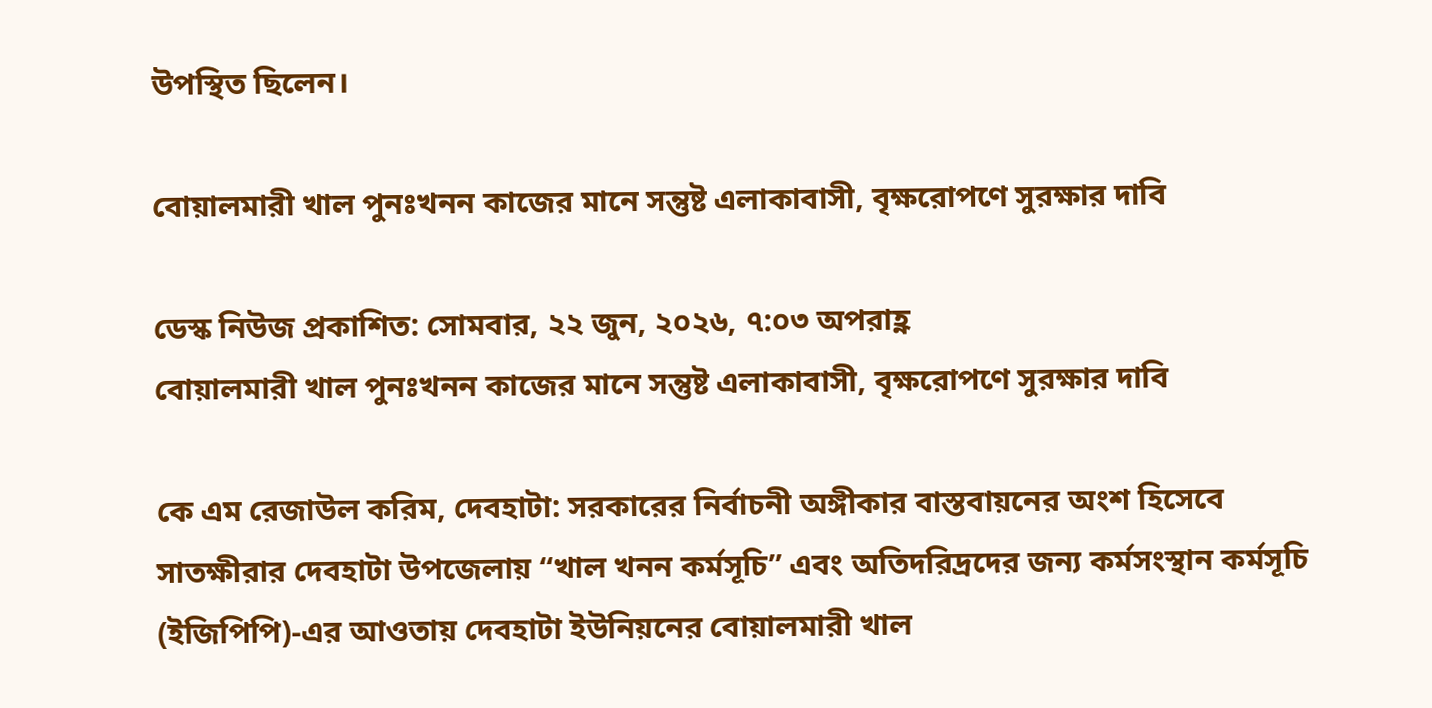উপস্থিত ছিলেন।

বোয়ালমারী খাল পুনঃখনন কাজের মানে সন্তুষ্ট এলাকাবাসী, বৃক্ষরোপণে সুরক্ষার দাবি

ডেস্ক নিউজ প্রকাশিত: সোমবার, ২২ জুন, ২০২৬, ৭:০৩ অপরাহ্ণ
বোয়ালমারী খাল পুনঃখনন কাজের মানে সন্তুষ্ট এলাকাবাসী, বৃক্ষরোপণে সুরক্ষার দাবি

কে এম রেজাউল করিম, দেবহাটা: সরকারের নির্বাচনী অঙ্গীকার বাস্তবায়নের অংশ হিসেবে সাতক্ষীরার দেবহাটা উপজেলায় “খাল খনন কর্মসূচি” এবং অতিদরিদ্রদের জন্য কর্মসংস্থান কর্মসূচি (ইজিপিপি)-এর আওতায় দেবহাটা ইউনিয়নের বোয়ালমারী খাল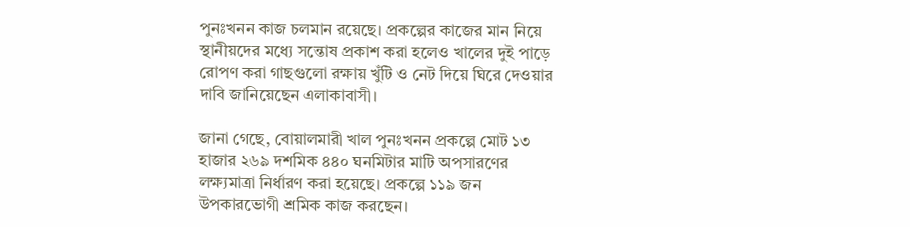পুনঃখনন কাজ চলমান রয়েছে। প্রকল্পের কাজের মান নিয়ে স্থানীয়দের মধ্যে সন্তোষ প্রকাশ করা হলেও খালের দুই পাড়ে রোপণ করা গাছগুলো রক্ষায় খুঁটি ও নেট দিয়ে ঘিরে দেওয়ার দাবি জানিয়েছেন এলাকাবাসী।

জানা গেছে, বোয়ালমারী খাল পুনঃখনন প্রকল্পে মোট ১৩ হাজার ২৬৯ দশমিক ৪৪০ ঘনমিটার মাটি অপসারণের লক্ষ্যমাত্রা নির্ধারণ করা হয়েছে। প্রকল্পে ১১৯ জন উপকারভোগী শ্রমিক কাজ করছেন।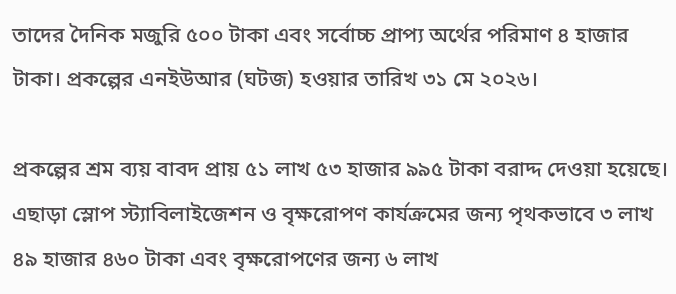তাদের দৈনিক মজুরি ৫০০ টাকা এবং সর্বোচ্চ প্রাপ্য অর্থের পরিমাণ ৪ হাজার টাকা। প্রকল্পের এনইউআর (ঘটজ) হওয়ার তারিখ ৩১ মে ২০২৬।

প্রকল্পের শ্রম ব্যয় বাবদ প্রায় ৫১ লাখ ৫৩ হাজার ৯৯৫ টাকা বরাদ্দ দেওয়া হয়েছে। এছাড়া স্লোপ স্ট্যাবিলাইজেশন ও বৃক্ষরোপণ কার্যক্রমের জন্য পৃথকভাবে ৩ লাখ ৪৯ হাজার ৪৬০ টাকা এবং বৃক্ষরোপণের জন্য ৬ লাখ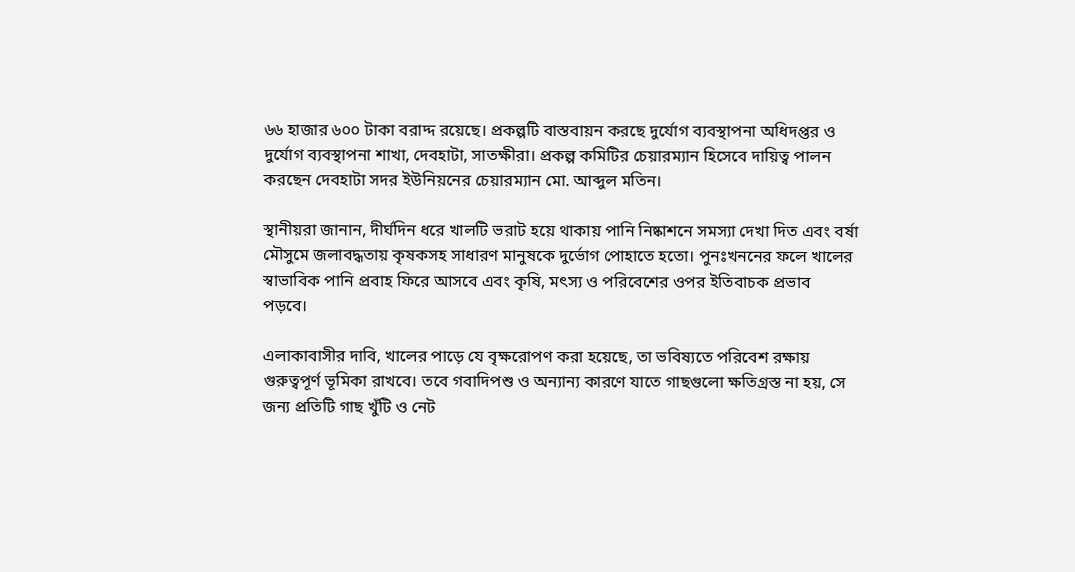৬৬ হাজার ৬০০ টাকা বরাদ্দ রয়েছে। প্রকল্পটি বাস্তবায়ন করছে দুর্যোগ ব্যবস্থাপনা অধিদপ্তর ও দুর্যোগ ব্যবস্থাপনা শাখা, দেবহাটা, সাতক্ষীরা। প্রকল্প কমিটির চেয়ারম্যান হিসেবে দায়িত্ব পালন করছেন দেবহাটা সদর ইউনিয়নের চেয়ারম্যান মো. আব্দুল মতিন।

স্থানীয়রা জানান, দীর্ঘদিন ধরে খালটি ভরাট হয়ে থাকায় পানি নিষ্কাশনে সমস্যা দেখা দিত এবং বর্ষা মৌসুমে জলাবদ্ধতায় কৃষকসহ সাধারণ মানুষকে দুর্ভোগ পোহাতে হতো। পুনঃখননের ফলে খালের স্বাভাবিক পানি প্রবাহ ফিরে আসবে এবং কৃষি, মৎস্য ও পরিবেশের ওপর ইতিবাচক প্রভাব পড়বে।

এলাকাবাসীর দাবি, খালের পাড়ে যে বৃক্ষরোপণ করা হয়েছে, তা ভবিষ্যতে পরিবেশ রক্ষায় গুরুত্বপূর্ণ ভূমিকা রাখবে। তবে গবাদিপশু ও অন্যান্য কারণে যাতে গাছগুলো ক্ষতিগ্রস্ত না হয়, সে জন্য প্রতিটি গাছ খুঁটি ও নেট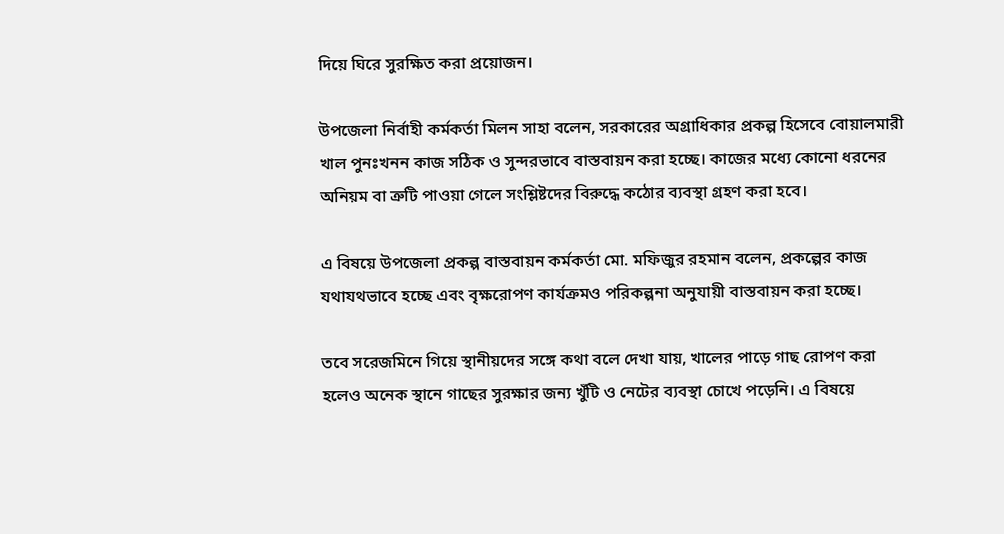দিয়ে ঘিরে সুরক্ষিত করা প্রয়োজন।

উপজেলা নির্বাহী কর্মকর্তা মিলন সাহা বলেন, সরকারের অগ্রাধিকার প্রকল্প হিসেবে বোয়ালমারী খাল পুনঃখনন কাজ সঠিক ও সুন্দরভাবে বাস্তবায়ন করা হচ্ছে। কাজের মধ্যে কোনো ধরনের অনিয়ম বা ত্রুটি পাওয়া গেলে সংশ্লিষ্টদের বিরুদ্ধে কঠোর ব্যবস্থা গ্রহণ করা হবে।

এ বিষয়ে উপজেলা প্রকল্প বাস্তবায়ন কর্মকর্তা মো. মফিজুর রহমান বলেন, প্রকল্পের কাজ যথাযথভাবে হচ্ছে এবং বৃক্ষরোপণ কার্যক্রমও পরিকল্পনা অনুযায়ী বাস্তবায়ন করা হচ্ছে।

তবে সরেজমিনে গিয়ে স্থানীয়দের সঙ্গে কথা বলে দেখা যায়, খালের পাড়ে গাছ রোপণ করা হলেও অনেক স্থানে গাছের সুরক্ষার জন্য খুঁটি ও নেটের ব্যবস্থা চোখে পড়েনি। এ বিষয়ে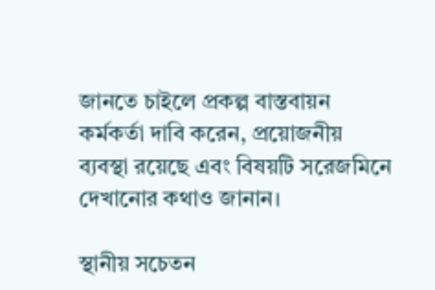জানতে চাইলে প্রকল্প বাস্তবায়ন কর্মকর্তা দাবি করেন, প্রয়োজনীয় ব্যবস্থা রয়েছে এবং বিষয়টি সরেজমিনে দেখানোর কথাও জানান।

স্থানীয় সচেতন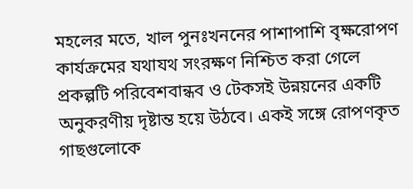মহলের মতে, খাল পুনঃখননের পাশাপাশি বৃক্ষরোপণ কার্যক্রমের যথাযথ সংরক্ষণ নিশ্চিত করা গেলে প্রকল্পটি পরিবেশবান্ধব ও টেকসই উন্নয়নের একটি অনুকরণীয় দৃষ্টান্ত হয়ে উঠবে। একই সঙ্গে রোপণকৃত গাছগুলোকে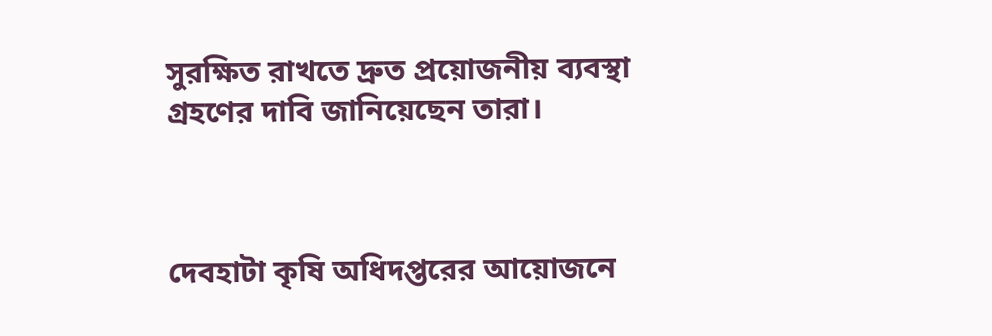সুরক্ষিত রাখতে দ্রুত প্রয়োজনীয় ব্যবস্থা গ্রহণের দাবি জানিয়েছেন তারা।



দেবহাটা কৃষি অধিদপ্তরের আয়োজনে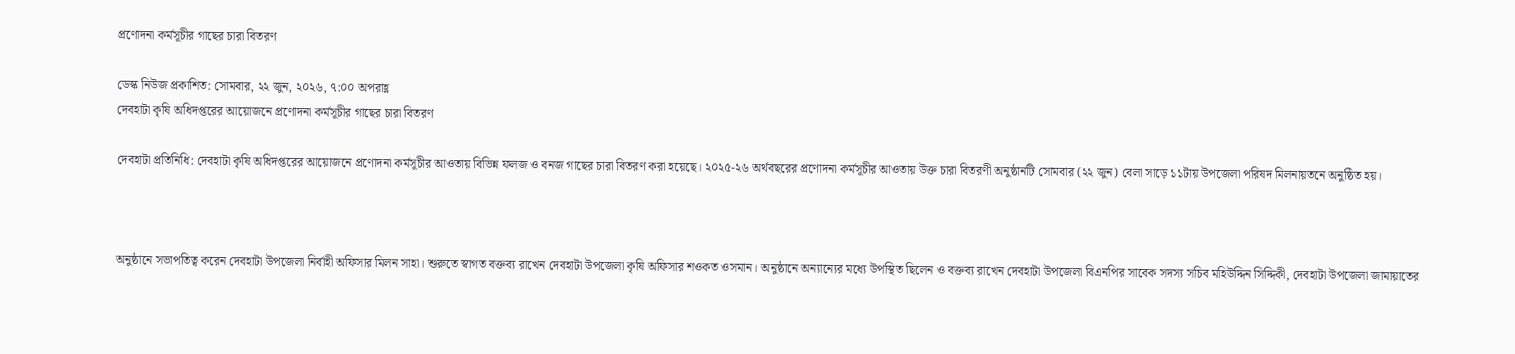প্রণোদনা কর্মসূচীর গাছের চারা বিতরণ

ডেস্ক নিউজ প্রকাশিত: সোমবার, ২২ জুন, ২০২৬, ৭:০০ অপরাহ্ণ
দেবহাটা কৃষি অধিদপ্তরের আয়োজনে প্রণোদনা কর্মসূচীর গাছের চারা বিতরণ

দেবহাটা প্রতিনিধি: দেবহাটা কৃষি অধিদপ্তরের আয়োজনে প্রণোদনা কর্মসূচীর আওতায় বিভিন্ন ফলজ ও বনজ গাছের চারা বিতরণ করা হয়েছে। ২০২৫-২৬ অর্থবছরের প্রণোদনা কর্মসূচীর আওতায় উক্ত চারা বিতরণী অনুষ্ঠানটি সোমবার (২২ জুন) বেলা সাড়ে ১১টায় উপজেলা পরিষদ মিলনায়তনে অনুষ্ঠিত হয়।



অনুষ্ঠানে সভাপতিত্ব করেন দেবহাটা উপজেলা নির্বাহী অফিসার মিলন সাহা। শুরুতে স্বাগত বক্তব্য রাখেন দেবহাটা উপজেলা কৃষি অফিসার শওকত ওসমান। অনুষ্ঠানে অন্যান্যের মধ্যে উপস্থিত ছিলেন ও বক্তব্য রাখেন দেবহাটা উপজেলা বিএনপির সাবেক সদস্য সচিব মহিউদ্দিন সিদ্দিকী, দেবহাটা উপজেলা জামায়াতের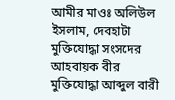আমীর মাওঃ অলিউল ইসলাম, দেবহাটা মুক্তিযোদ্ধা সংসদের আহবায়ক বীর মুক্তিযোদ্ধা আব্দুল বারী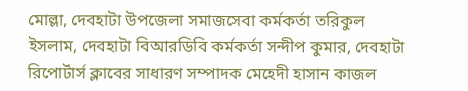মোল্লা, দেবহাটা উপজেলা সমাজসেবা কর্মকর্তা তরিকুল ইসলাম, দেবহাটা বিআরডিবি কর্মকর্তা সন্দীপ কুমার, দেবহাটা রিপোর্টার্স ক্লাবের সাধারণ সম্পাদক মেহেদী হাসান কাজল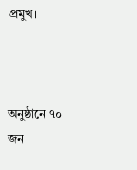প্রমুখ।



অনুষ্ঠানে ৭০ জন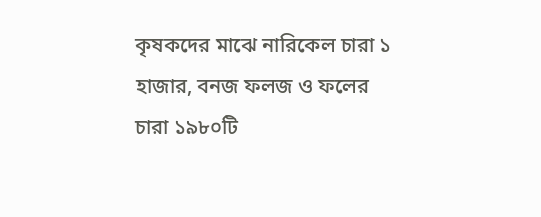কৃষকদের মাঝে নারিকেল চারা ১ হাজার, বনজ ফলজ ও ফলের চারা ১৯৮০টি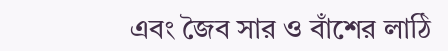এবং জৈব সার ও বাঁশের লাঠি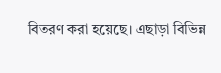বিতরণ করা হয়েছে। এছাড়া বিভিন্ন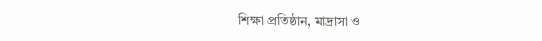শিক্ষা প্রতিষ্ঠান, মাদ্রাসা ও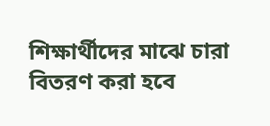শিক্ষার্থীদের মাঝে চারা বিতরণ করা হবে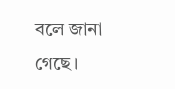বলে জানা গেছে।